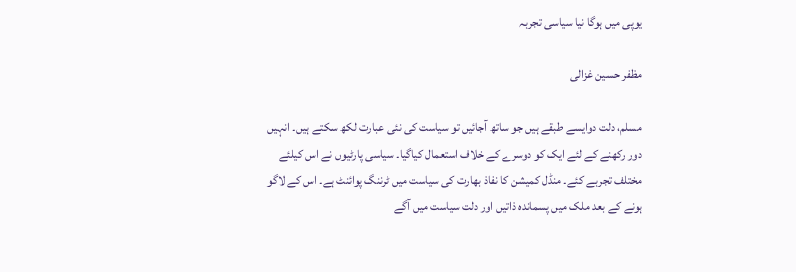یوپی میں ہوگا نیا سیاسی تجربہ

مظفر حسین غزالی

مسلم، دلت دوایسے طبقے ہیں جو ساتھ آجائیں تو سیاست کی نئی عبارت لکھ سکتے ہیں۔ انہیں دور رکھنے کے لئے ایک کو دوسرے کے خلاف استعمال کیاگیا۔ سیاسی پارٹیوں نے اس کیلئے مختلف تجربے کئے۔ منڈل کمیشن کا نفاذ بھارت کی سیاست میں ٹرننگ پوائنٹ ہے۔ اس کے لاگو ہونے کے بعد ملک میں پسماندہ ذاتیں اور دلت سیاست میں آگے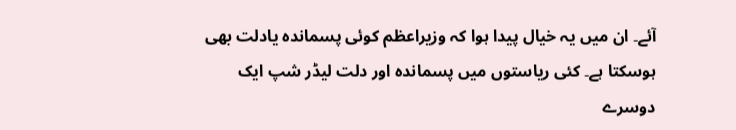آئے۔ ان میں یہ خیال پیدا ہوا کہ وزیراعظم کوئی پسماندہ یادلت بھی ہوسکتا ہے۔ کئی ریاستوں میں پسماندہ اور دلت لیڈر شپ ایک دوسرے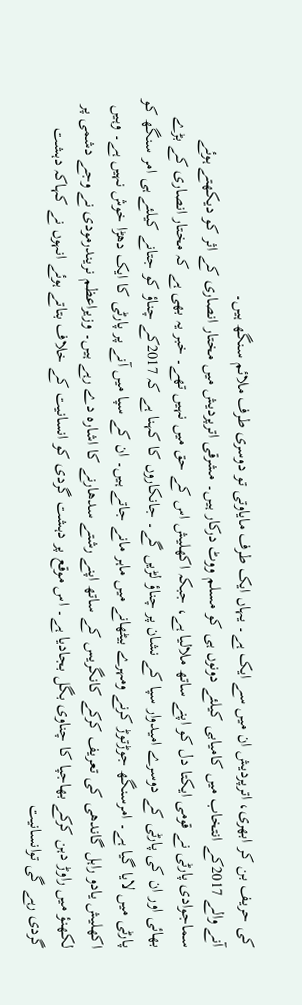کی حریف بن کر ابھری، اترپردیش ان میں سے ایک ہے۔ یہاں ایک طرف مایاوتی تو دوسری طرف ملائم سنگھ ہیں۔
آنے والے 2017کے انتخاب میں کامیابی کیلئے دونوں ہی کو مسلم ووٹ درکار ہیں۔ مشرقی اترپردیش میں مختار انصاری کے اثر کو دیکھتے ہوئے سماجوادی پارٹی نے قومی ایکتا دل کو اپنے ساتھ ملالیا ہے، جبکہ اکھلیش اس کے حق میں نہیں تھے۔ خبر یہ بھی ہے کہ مختار انصاری کے بڑے بھائی اور ان کی پارٹی کے دوسرے امیدوار سپا کے نشان پر چناؤ لڑیں گے۔ جانکاروں کا کہنا ہے کہ 2017کے چناؤ کو جتانے کیلئے ہی امر سنگھ کو پارٹی میں لایا گیا ہے۔ امرسنگھ جوڑتوڑ کرنے ومہرے بیٹھانے میں ماہر مانے جاتے ہیں۔ ان کے سپا میں آنے پر پارٹی کا ایک دھڑا خوش نہیں ہے۔ وہیں اکھلیش یادو راہل گاندھی کی تعریف کرکے کانگریس کے ساتھ اپنے رشتے سدھارنے کا اشارہ دے رہے ہیں۔ وزیراعظم نریندرمودی نے وجے دشمی پر لکھنؤ میں راوڑ دہن کرکے بھاجپا کا چناوی بگل بجادیا ہے۔ اس موقع پر دہشت گردی کو انسانیت کے خلاف بتاتے ہوئے انہوں نے کہاکہ دہشت گردی رہے گی توانسانیت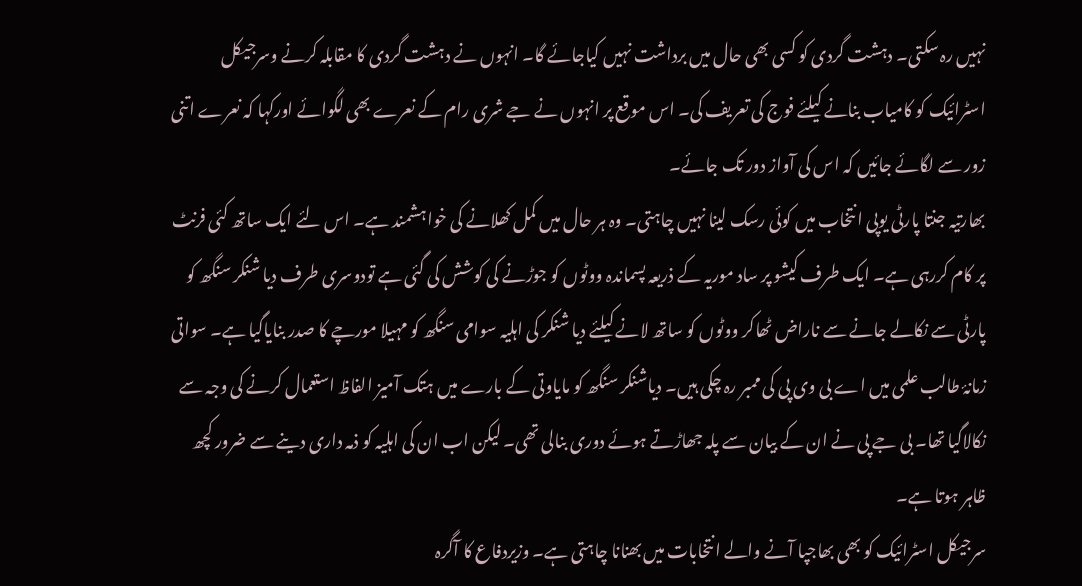نہیں رہ سکتی۔ دہشت گردی کو کسی بھی حال میں برداشت نہیں کیاجائے گا۔ انہوں نے دہشت گردی کا مقابلہ کرنے وسرجیکل اسٹرائیک کو کامیاب بنانے کیلئے فوج کی تعریف کی۔ اس موقع پر انہوں نے جے شری رام کے نعرے بھی لگوائے اورکہا کہ نعرے اتنی زور سے لگائے جائیں کہ اس کی آواز دور تک جائے۔
بھارتیہ جنتا پارٹی یوپی انتخاب میں کوئی رسک لینا نہیں چاہتی۔ وہ ہر حال میں کمل کھلانے کی خواہشمند ہے۔ اس لئے ایک ساتھ کئی فرنٹ پر کام کررہی ہے۔ ایک طرف کیشو پر ساد موریہ کے ذریعہ پسماندہ ووٹوں کو جوڑنے کی کوشش کی گئی ہے تودوسری طرف دیا شنکر سنگھ کو پارٹی سے نکالے جانے سے ناراض ٹھاکر ووٹوں کو ساتھ لانے کیلئے دیا شنکر کی اہلیہ سوامی سنگھ کو مہیلا مورچے کا صدر بنایاگیا ہے۔ سواتی زمانۂ طالب علمی میں اے بی وی پی کی ممبر رہ چکی ہیں۔ دیاشنکر سنگھ کو مایاوتی کے بارے میں ہتک آمیز الفاظ استعمال کرنے کی وجہ سے نکالاگیا تھا۔ بی جے پی نے ان کے بیان سے پلہ جھاڑتے ہوئے دوری بنالی تھی۔ لیکن اب ان کی اہلیہ کو ذمہ داری دینے سے ضرور کچھ ظاہر ہوتا ہے۔
سرجیکل اسٹرائیک کو بھی بھاجپا آنے والے انتخابات میں بھنانا چاہتی ہے۔ وزیردفاع کا آگرہ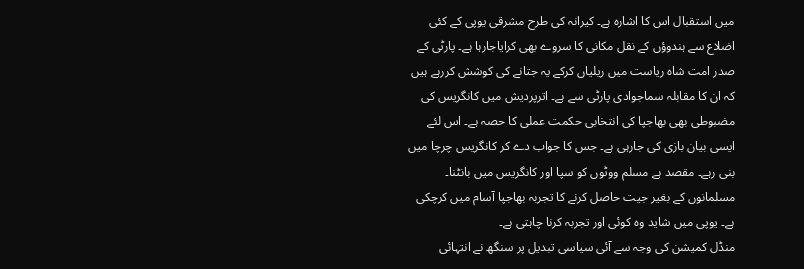میں استقبال اس کا اشارہ ہے۔ کیرانہ کی طرح مشرقی یوپی کے کئی اضلاع سے ہندوؤں کے نقل مکانی کا سروے بھی کرایاجارہا ہے۔ پارٹی کے صدر امت شاہ ریاست میں ریلیاں کرکے یہ جتانے کی کوشش کررہے ہیں کہ ان کا مقابلہ سماجوادی پارٹی سے ہے۔ اترپردیش میں کانگریس کی مضبوطی بھی بھاجپا کی انتخابی حکمت عملی کا حصہ ہے۔ اس لئے ایسی بیان بازی کی جارہی ہے۔ جس کا جواب دے کر کانگریس چرچا میں بنی رہے۔ مقصد ہے مسلم ووٹوں کو سپا اور کانگریس میں بانٹنا۔ مسلمانوں کے بغیر جیت حاصل کرنے کا تجربہ بھاجپا آسام میں کرچکی ہے۔ یوپی میں شاید وہ کوئی اور تجربہ کرنا چاہتی ہے۔
منڈل کمیشن کی وجہ سے آئی سیاسی تبدیل پر سنگھ نے انتہائی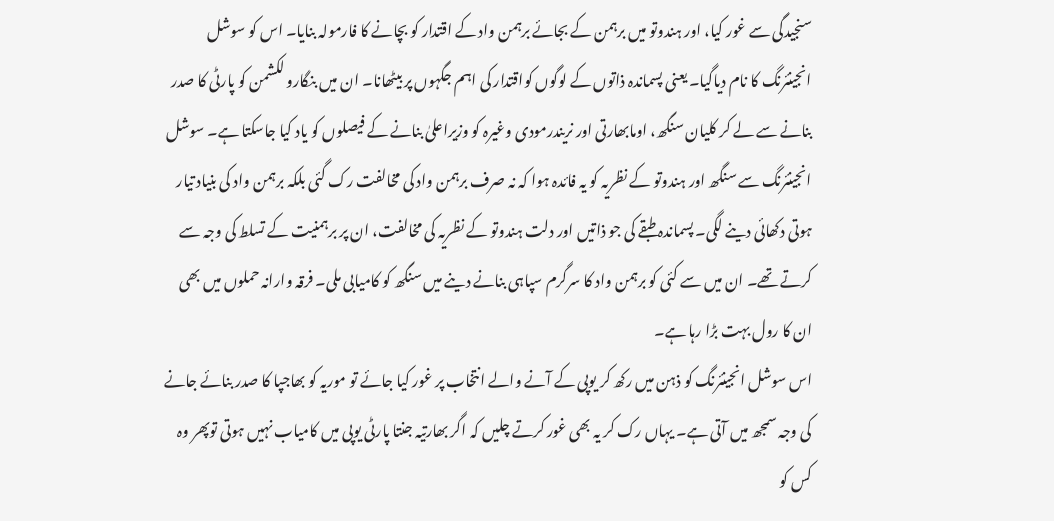سنجیدگی سے غور کیا، اور ہندوتو میں برہمن کے بجائے برہمن واد کے اقتدار کو بچانے کا فارمولہ بنایا۔ اس کو سوشل انجینئرنگ کا نام دیاگیا۔ یعنی پسماندہ ذاتوں کے لوگوں کواقتدار کی اہم جگہوں پر بیٹھانا۔ ان میں بنگارو لکشمن کو پارٹی کا صدر بنانے سے لے کر کلیان سنگھ، اومابھارتی اور نریندرمودی وغیرہ کو وزیراعلیٰ بنانے کے فیصلوں کو یاد کیا جاسکتا ہے۔ سوشل انجینئرنگ سے سنگھ اور ہندوتو کے نظریہ کو یہ فائدہ ہوا کہ نہ صرف برہمن واد کی مخالفت رک گئی بلکہ برہمن واد کی بنیاد تیار ہوتی دکھائی دینے لگی۔ پسماندہ طبقے کی جو ذاتیں اور دلت ہندوتو کے نظریہ کی مخالفت، ان پر برہمنیت کے تسلط کی وجہ سے کرتے تھے۔ ان میں سے کئی کو برہمن واد کا سرگرم سپاہی بنانے دینے میں سنگھ کو کامیابی ملی۔ فرقہ وارانہ حملوں میں بھی ان کا رول بہت بڑا رہا ہے۔
اس سوشل انجینئرنگ کو ذہن میں رکھ کر یوپی کے آنے والے انتخاب پر غور کیا جائے تو موریہ کو بھاجپا کا صدر بنائے جانے کی وجہ سمجھ میں آتی ہے۔ یہاں رک کر یہ بھی غور کرتے چلیں کہ اگر بھارتیہ جنتا پارٹی یوپی میں کامیاب نہیں ہوتی توپھر وہ کس کو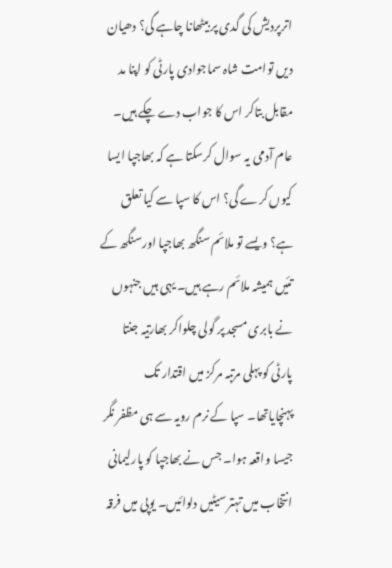اترپردیش کی گدی پر بیٹھانا چاہے گی؟ دھیان دیں توامت شاہ سماجوادی پارٹی کو اپنا مد مقابل بتاکر اس کا جواب دے چکے ہیں۔ عام آدمی یہ سوال کرسکتا ہے کہ بھاجپا ایسا کیوں کرے گی؟ اس کا سپا سے کیا تعلق ہے؟ ویسے تو ملائم سنگھ بھاجپا اورسنگھ کے تئیں ہمیشہ ملائم رہے ہیں۔ یہی ہیں جنہوں نے بابری مسجد پر گولی چلواکر بھارتیہ جنتا پارٹی کو پہلی مرتبہ مرکز میں اقتدار تک پہنچایاتھا۔ سپا کے نرم رویہ سے ہی مظفر نگر جیسا واقعہ ہوا۔ جس نے بھاجپا کو پارلیمانی انتخاب میں تہتر سیٹیں دلوائیں۔ یوپی میں فرقہ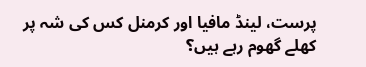پرست، لینڈ مافیا اور کرمنل کس کی شہ پر کھلے گھوم رہے ہیں؟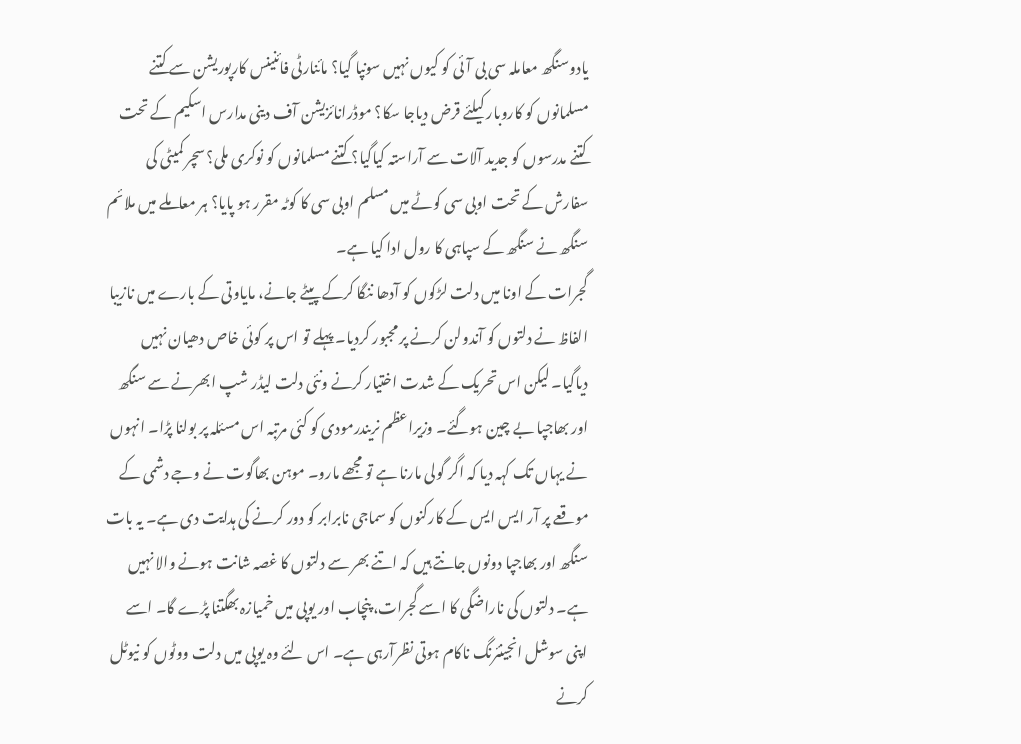یادوسنگھ معاملہ سی بی آئی کو کیوں نہیں سونپا گیا؟ مائنارٹی فائنینس کارپوریشن سے کتنے مسلمانوں کو کاروبار کیلئے قرض دیاجا سکا؟ موڈرانائزیشن آف دینی مدارس اسکیم کے تحت کتنے مدرسوں کو جدید آلات سے آراستہ کیاگیا؟ کتنے مسلمانوں کو نوکری ملی؟ سچر کمیٹی کی سفارش کے تحت اوبی سی کوٹے میں مسلم اوبی سی کا کوٹہ مقرر ہو پایا؟ ہر معاملے میں ملائم سنگھ نے سنگھ کے سپاہی کا رول ادا کیا ہے۔
گجرات کے اونا میں دلت لڑکوں کو آدھا ننگا کرکے پیٹے جانے، مایاوتی کے بارے میں نازیبا الفاظ نے دلتوں کو آندولن کرنے پر مجبور کردیا۔ پہلے تو اس پر کوئی خاص دھیان نہیں دیاگیا۔ لیکن اس تحریک کے شدت اختیار کرنے ونئی دلت لیڈر شپ ابھرنے سے سنگھ اور بھاجپا بے چین ہوگئے۔ وزیراعظم نریندرمودی کو کئی مرتبہ اس مسئلہ پر بولنا پڑا۔ انہوں نے یہاں تک کہہ دیا کہ اگر گولی مارنا ہے تو مجھے مارو۔ موہن بھاگوت نے وجے دشمی کے موقعے پر آر ایس ایس کے کارکنوں کو سماجی نابرابر کو دور کرنے کی ہدایت دی ہے۔ یہ بات سنگھ اور بھاجپا دونوں جانتے ہیں کہ اتنے بھر سے دلتوں کا غصہ شانت ہونے والا نہیں ہے۔ دلتوں کی ناراضگی کا اسے گجرات، پنچاب اور یوپی میں خمیازہ بھگتنا پڑے گا۔ اسے اپنی سوشل انجینئرنگ ناکام ہوتی نظرآرہی ہے۔ اس لئے وہ یوپی میں دلت ووٹوں کو نیوٹل کرنے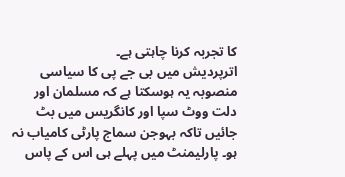کا تجربہ کرنا چاہتی ہے۔
اترپردیش میں بی جے پی کا سیاسی منصوبہ یہ ہوسکتا ہے کہ مسلمان اور دلت ووٹ سپا اور کانگریس میں بٹ جائیں تاکہ بہوجن سماج پارٹی کامیاب نہ ہو۔ پارلیمنٹ میں پہلے ہی اس کے پاس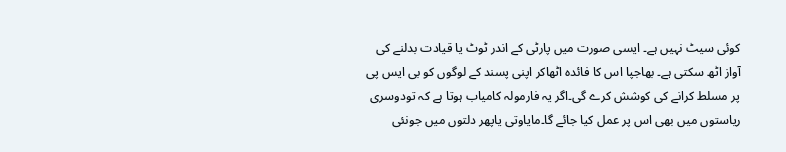کوئی سیٹ نہیں ہے۔ ایسی صورت میں پارٹی کے اندر ٹوٹ یا قیادت بدلنے کی آواز اٹھ سکتی ہے۔ بھاجپا اس کا فائدہ اٹھاکر اپنی پسند کے لوگوں کو بی ایس پی پر مسلط کرانے کی کوشش کرے گی۔اگر یہ فارمولہ کامیاب ہوتا ہے کہ تودوسری ریاستوں میں بھی اس پر عمل کیا جائے گا۔مایاوتی یاپھر دلتوں میں جونئی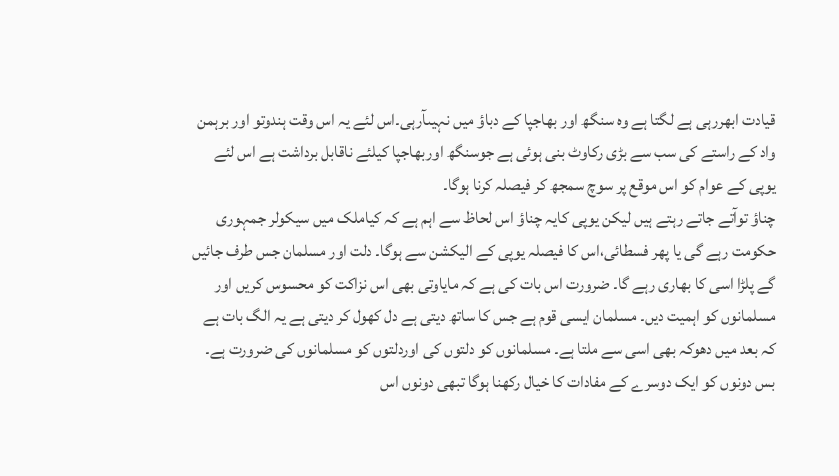قیادت ابھررہی ہے لگتا ہے وہ سنگھ اور بھاجپا کے دباؤ میں نہیںآرہی۔اس لئے یہ اس وقت ہندوتو اور برہمن واد کے راستے کی سب سے بڑی رکاوٹ بنی ہوئی ہے جوسنگھ اوربھاجپا کیلئے ناقابل برداشت ہے اس لئے یوپی کے عوام کو اس موقع پر سوچ سمجھ کر فیصلہ کرنا ہوگا۔
چناؤ توآتے جاتے رہتے ہیں لیکن یوپی کایہ چناؤ اس لحاظ سے اہم ہے کہ کیاملک میں سیکولر جمہوری حکومت رہے گی یا پھر فسطائی،اس کا فیصلہ یوپی کے الیکشن سے ہوگا۔ دلت اور مسلمان جس طرف جائیں گے پلڑا اسی کا بھاری رہے گا۔ ضرورت اس بات کی ہے کہ مایاوتی بھی اس نزاکت کو محسوس کریں اور مسلمانوں کو اہمیت دیں۔ مسلمان ایسی قوم ہے جس کا ساتھ دیتی ہے دل کھول کر دیتی ہے یہ الگ بات ہے کہ بعد میں دھوکہ بھی اسی سے ملتا ہے۔ مسلمانوں کو دلتوں کی اوردلتوں کو مسلمانوں کی ضرورت ہے۔ بس دونوں کو ایک دوسرے کے مفادات کا خیال رکھنا ہوگا تبھی دونوں اس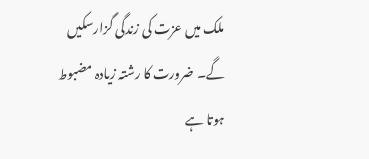ملک میں عزت کی زندگی گزارسکیں گے۔ ضرورت کا رشتہ زیادہ مضبوط ہوتا ہے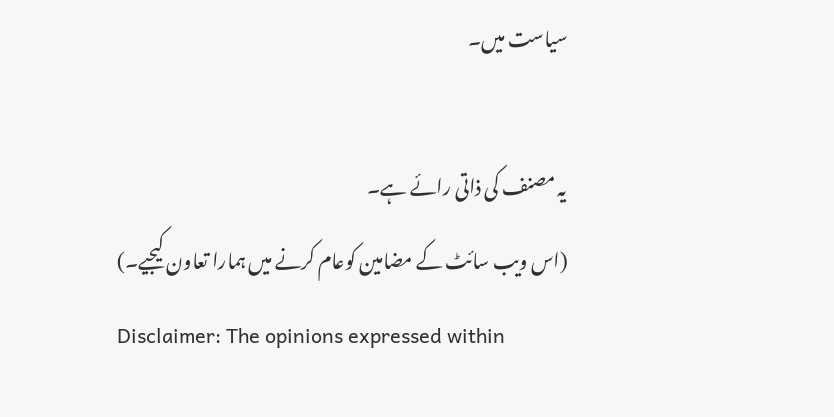سیاست میں۔

یہ مصنف کی ذاتی رائے ہے۔
(اس ویب سائٹ کے مضامین کوعام کرنے میں ہمارا تعاون کیجیے۔)
Disclaimer: The opinions expressed within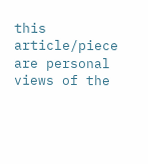this article/piece are personal views of the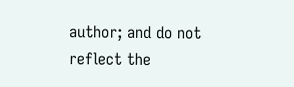author; and do not reflect the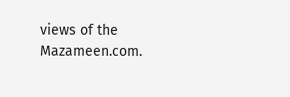views of the Mazameen.com.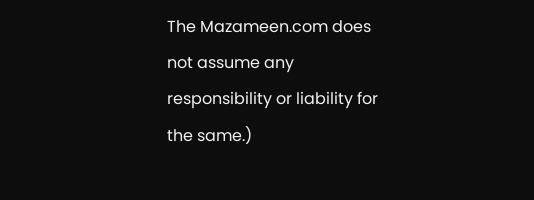The Mazameen.com does not assume any responsibility or liability for the same.)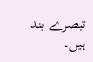تبصرے بند ہیں۔